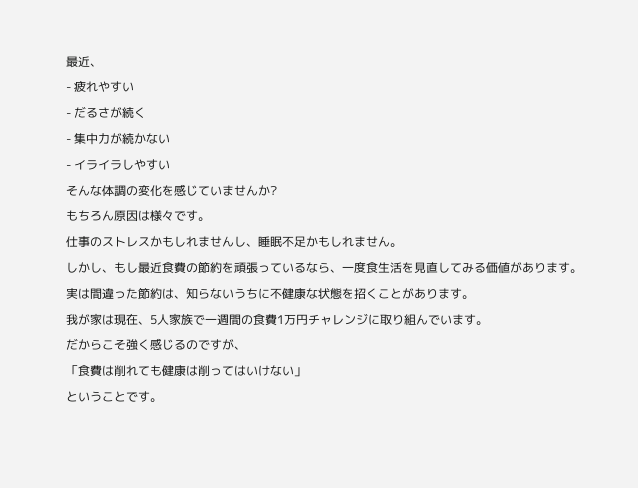最近、
- 疲れやすい
- だるさが続く
- 集中力が続かない
- イライラしやすい
そんな体調の変化を感じていませんか?
もちろん原因は様々です。
仕事のストレスかもしれませんし、睡眠不足かもしれません。
しかし、もし最近食費の節約を頑張っているなら、一度食生活を見直してみる価値があります。
実は間違った節約は、知らないうちに不健康な状態を招くことがあります。
我が家は現在、5人家族で一週間の食費1万円チャレンジに取り組んでいます。
だからこそ強く感じるのですが、
「食費は削れても健康は削ってはいけない」
ということです。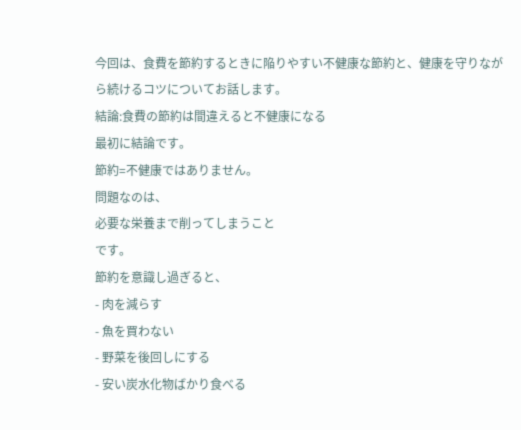今回は、食費を節約するときに陥りやすい不健康な節約と、健康を守りながら続けるコツについてお話します。
結論:食費の節約は間違えると不健康になる
最初に結論です。
節約=不健康ではありません。
問題なのは、
必要な栄養まで削ってしまうこと
です。
節約を意識し過ぎると、
- 肉を減らす
- 魚を買わない
- 野菜を後回しにする
- 安い炭水化物ばかり食べる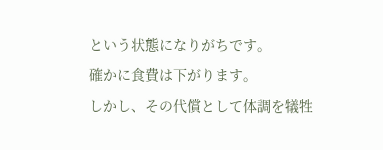という状態になりがちです。
確かに食費は下がります。
しかし、その代償として体調を犠牲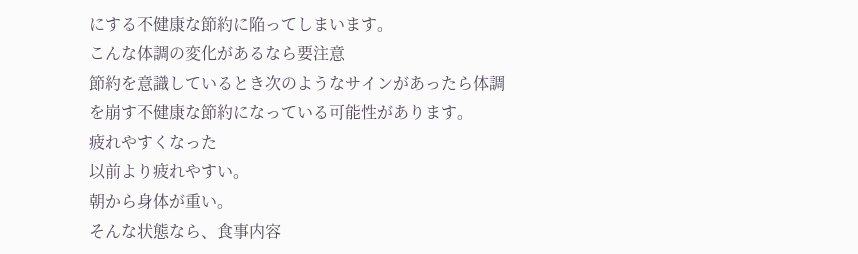にする不健康な節約に陥ってしまいます。
こんな体調の変化があるなら要注意
節約を意識しているとき次のようなサインがあったら体調を崩す不健康な節約になっている可能性があります。
疲れやすくなった
以前より疲れやすい。
朝から身体が重い。
そんな状態なら、食事内容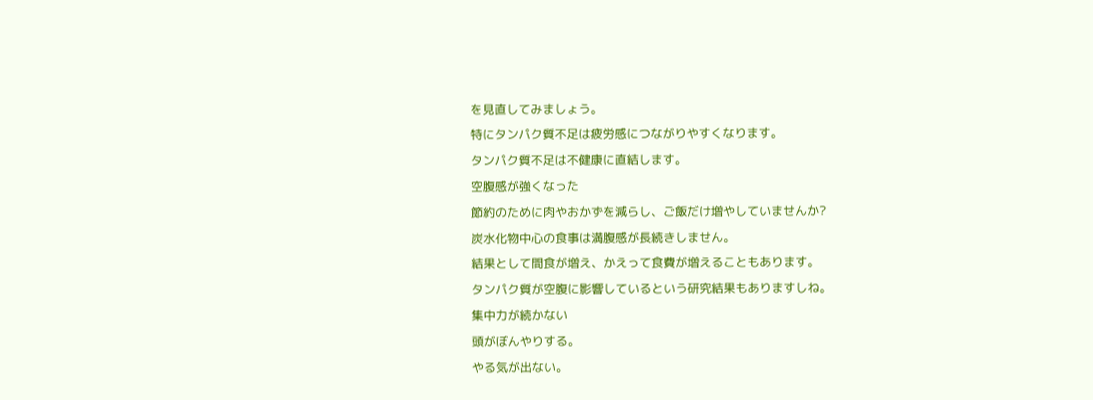を見直してみましょう。
特にタンパク質不足は疲労感につながりやすくなります。
タンパク質不足は不健康に直結します。
空腹感が強くなった
節約のために肉やおかずを減らし、ご飯だけ増やしていませんか?
炭水化物中心の食事は満腹感が長続きしません。
結果として間食が増え、かえって食費が増えることもあります。
タンパク質が空腹に影響しているという研究結果もありますしね。
集中力が続かない
頭がぼんやりする。
やる気が出ない。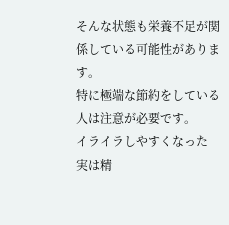そんな状態も栄養不足が関係している可能性があります。
特に極端な節約をしている人は注意が必要です。
イライラしやすくなった
実は精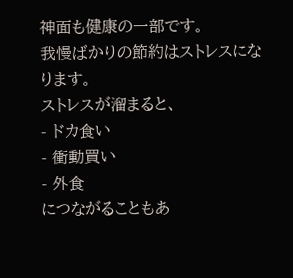神面も健康の一部です。
我慢ばかりの節約はストレスになります。
ストレスが溜まると、
- ドカ食い
- 衝動買い
- 外食
につながることもあ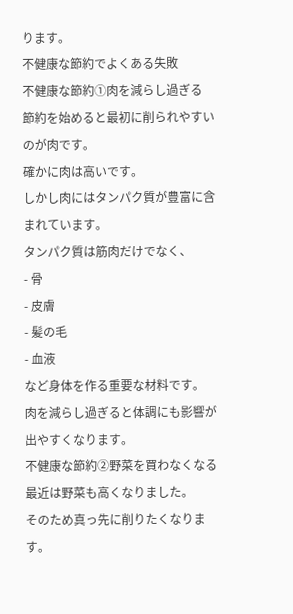ります。
不健康な節約でよくある失敗
不健康な節約①肉を減らし過ぎる
節約を始めると最初に削られやすいのが肉です。
確かに肉は高いです。
しかし肉にはタンパク質が豊富に含まれています。
タンパク質は筋肉だけでなく、
- 骨
- 皮膚
- 髪の毛
- 血液
など身体を作る重要な材料です。
肉を減らし過ぎると体調にも影響が出やすくなります。
不健康な節約②野菜を買わなくなる
最近は野菜も高くなりました。
そのため真っ先に削りたくなります。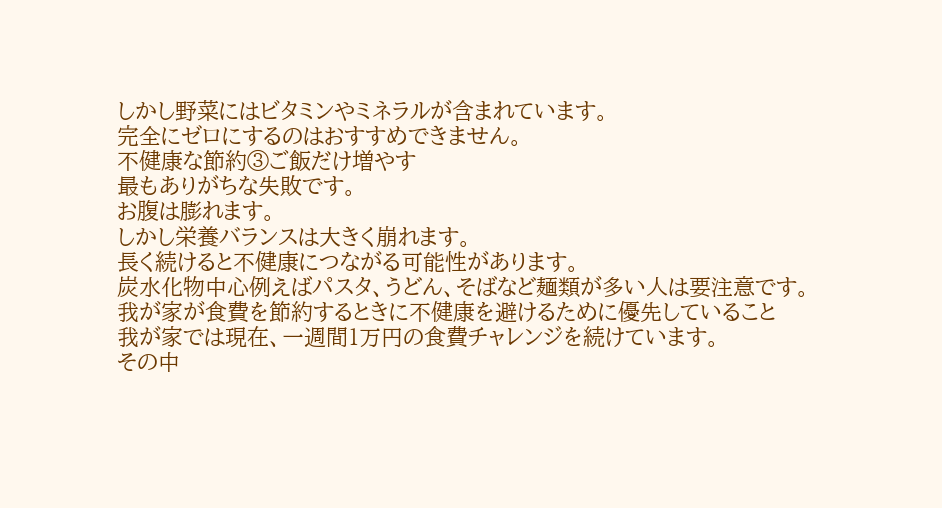しかし野菜にはビタミンやミネラルが含まれています。
完全にゼロにするのはおすすめできません。
不健康な節約③ご飯だけ増やす
最もありがちな失敗です。
お腹は膨れます。
しかし栄養バランスは大きく崩れます。
長く続けると不健康につながる可能性があります。
炭水化物中心例えばパスタ、うどん、そばなど麺類が多い人は要注意です。
我が家が食費を節約するときに不健康を避けるために優先していること
我が家では現在、一週間1万円の食費チャレンジを続けています。
その中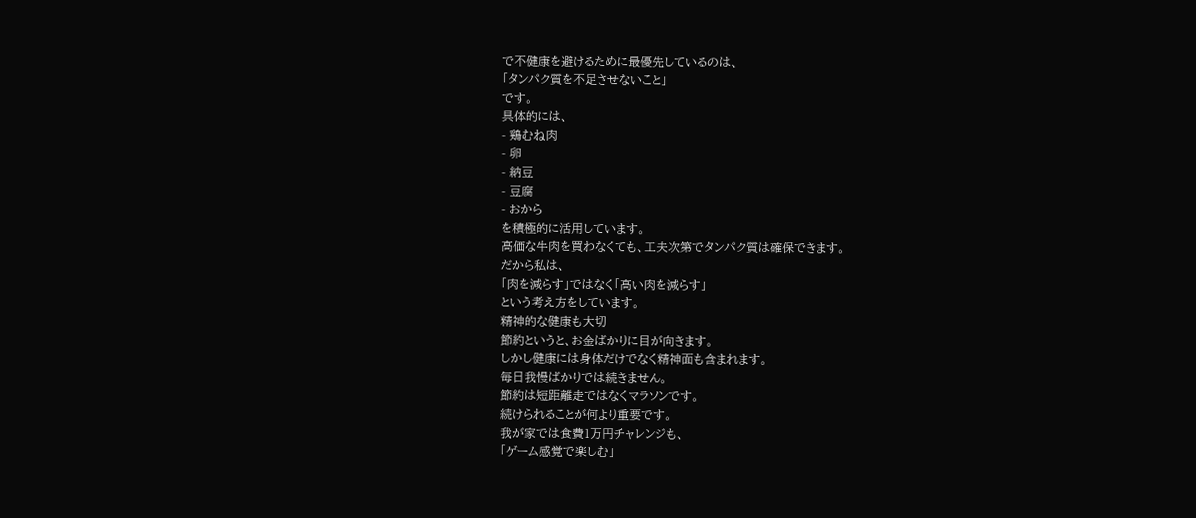で不健康を避けるために最優先しているのは、
「タンパク質を不足させないこと」
です。
具体的には、
- 鶏むね肉
- 卵
- 納豆
- 豆腐
- おから
を積極的に活用しています。
高価な牛肉を買わなくても、工夫次第でタンパク質は確保できます。
だから私は、
「肉を減らす」ではなく「高い肉を減らす」
という考え方をしています。
精神的な健康も大切
節約というと、お金ばかりに目が向きます。
しかし健康には身体だけでなく精神面も含まれます。
毎日我慢ばかりでは続きません。
節約は短距離走ではなくマラソンです。
続けられることが何より重要です。
我が家では食費1万円チャレンジも、
「ゲーム感覚で楽しむ」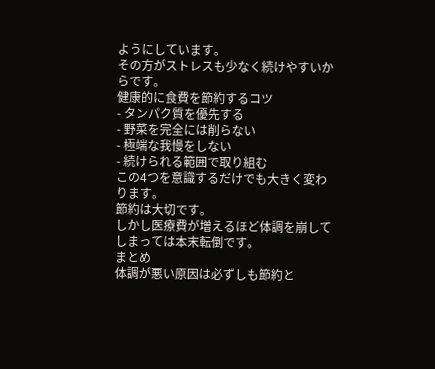ようにしています。
その方がストレスも少なく続けやすいからです。
健康的に食費を節約するコツ
- タンパク質を優先する
- 野菜を完全には削らない
- 極端な我慢をしない
- 続けられる範囲で取り組む
この4つを意識するだけでも大きく変わります。
節約は大切です。
しかし医療費が増えるほど体調を崩してしまっては本末転倒です。
まとめ
体調が悪い原因は必ずしも節約と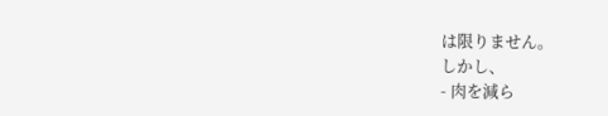は限りません。
しかし、
- 肉を減ら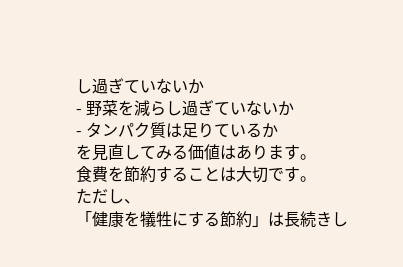し過ぎていないか
- 野菜を減らし過ぎていないか
- タンパク質は足りているか
を見直してみる価値はあります。
食費を節約することは大切です。
ただし、
「健康を犠牲にする節約」は長続きし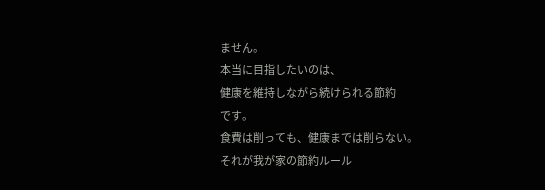ません。
本当に目指したいのは、
健康を維持しながら続けられる節約
です。
食費は削っても、健康までは削らない。
それが我が家の節約ルール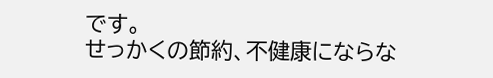です。
せっかくの節約、不健康にならな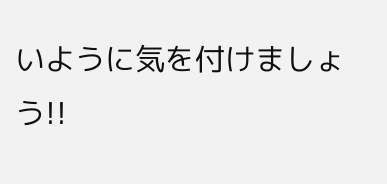いように気を付けましょう!!